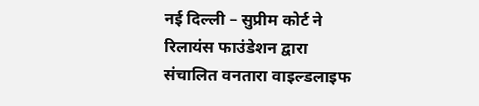नई दिल्ली – सुप्रीम कोर्ट ने रिलायंस फाउंडेशन द्वारा संचालित वनतारा वाइल्डलाइफ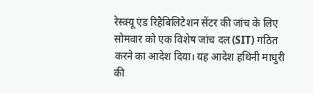रेस्क्यू एंड रिहैबिलिटेशन सेंटर की जांच के लिए सोमवार को एक विशेष जांच दल (SIT) गठित करने का आदेश दिया। यह आदेश हथिनी माधुरी की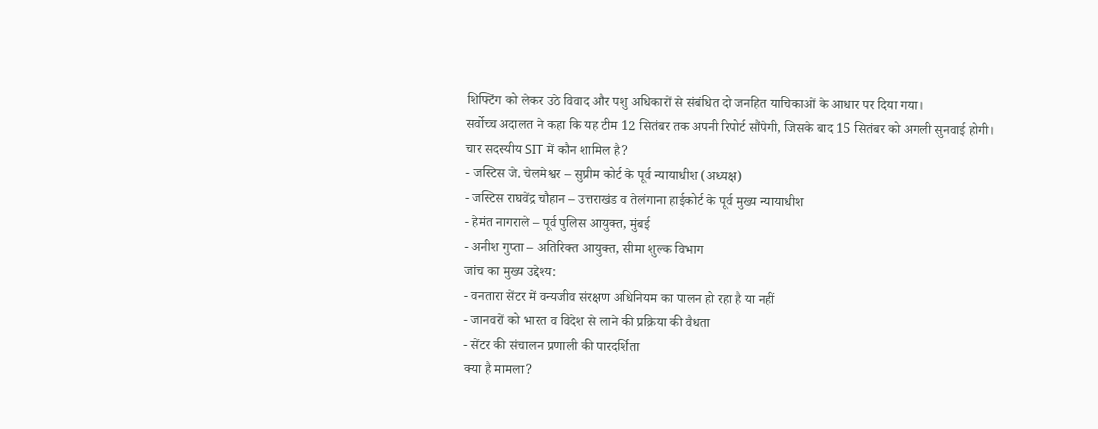शिफ्टिंग को लेकर उठे विवाद और पशु अधिकारों से संबंधित दो जनहित याचिकाओं के आधार पर दिया गया।
सर्वोच्च अदालत ने कहा कि यह टीम 12 सितंबर तक अपनी रिपोर्ट सौंपेगी, जिसके बाद 15 सितंबर को अगली सुनवाई होगी।
चार सदस्यीय SIT में कौन शामिल है?
- जस्टिस जे. चेलमेश्वर – सुप्रीम कोर्ट के पूर्व न्यायाधीश (अध्यक्ष)
- जस्टिस राघवेंद्र चौहान – उत्तराखंड व तेलंगाना हाईकोर्ट के पूर्व मुख्य न्यायाधीश
- हेमंत नागराले – पूर्व पुलिस आयुक्त, मुंबई
- अनीश गुप्ता – अतिरिक्त आयुक्त, सीमा शुल्क विभाग
जांच का मुख्य उद्देश्य:
- वनतारा सेंटर में वन्यजीव संरक्षण अधिनियम का पालन हो रहा है या नहीं
- जानवरों को भारत व विदेश से लाने की प्रक्रिया की वैधता
- सेंटर की संचालन प्रणाली की पारदर्शिता
क्या है मामला?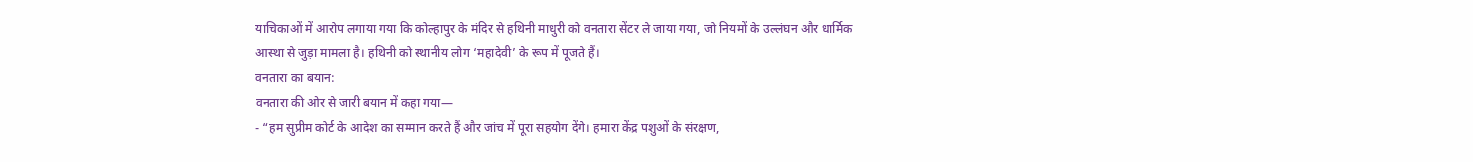याचिकाओं में आरोप लगाया गया कि कोल्हापुर के मंदिर से हथिनी माधुरी को वनतारा सेंटर ले जाया गया, जो नियमों के उल्लंघन और धार्मिक आस्था से जुड़ा मामला है। हथिनी को स्थानीय लोग ‘महादेवी’ के रूप में पूजते हैं।
वनतारा का बयान:
वनतारा की ओर से जारी बयान में कहा गया—
- “हम सुप्रीम कोर्ट के आदेश का सम्मान करते हैं और जांच में पूरा सहयोग देंगे। हमारा केंद्र पशुओं के संरक्षण,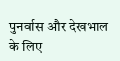पुनर्वास और देखभाल के लिए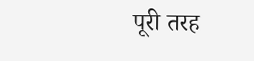पूरी तरह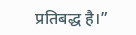प्रतिबद्ध है।”